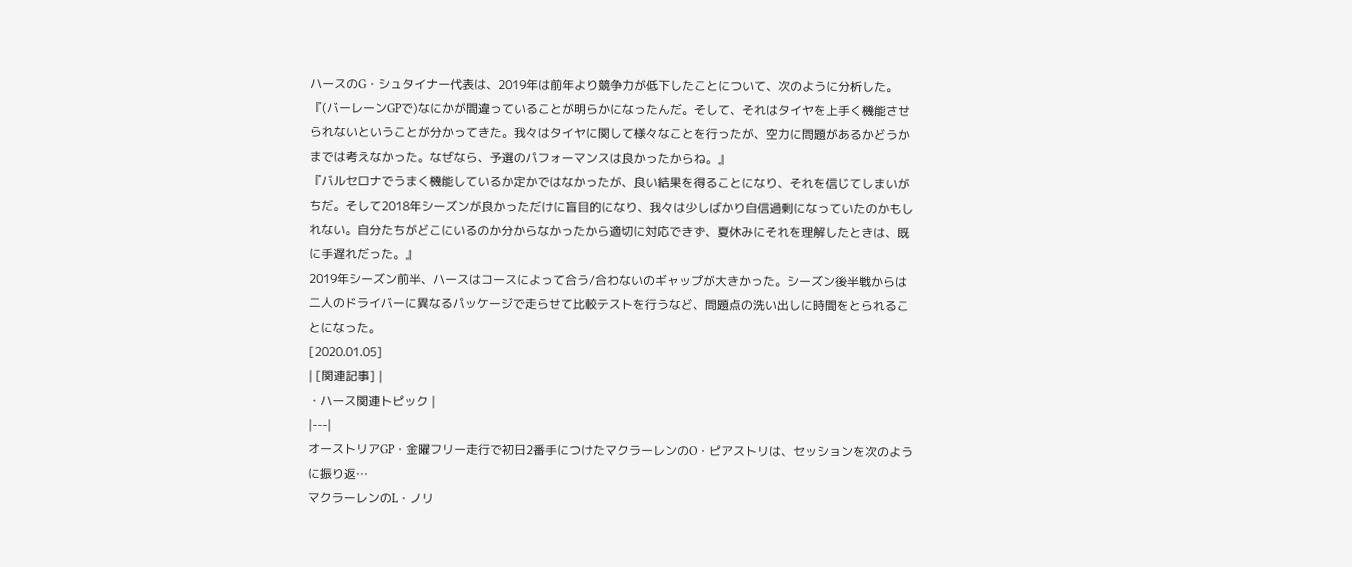ハースのG・シュタイナー代表は、2019年は前年より競争力が低下したことについて、次のように分析した。
『(バーレーンGPで)なにかが間違っていることが明らかになったんだ。そして、それはタイヤを上手く機能させられないということが分かってきた。我々はタイヤに関して様々なことを行ったが、空力に問題があるかどうかまでは考えなかった。なぜなら、予選のパフォーマンスは良かったからね。』
『バルセロナでうまく機能しているか定かではなかったが、良い結果を得ることになり、それを信じてしまいがちだ。そして2018年シーズンが良かっただけに盲目的になり、我々は少しばかり自信過剰になっていたのかもしれない。自分たちがどこにいるのか分からなかったから適切に対応できず、夏休みにそれを理解したときは、既に手遅れだった。』
2019年シーズン前半、ハースはコースによって合う/合わないのギャップが大きかった。シーズン後半戦からは二人のドライバーに異なるパッケージで走らせて比較テストを行うなど、問題点の洗い出しに時間をとられることになった。
[2020.01.05]
| [関連記事] |
・ハース関連トピック |
|---|
オーストリアGP・金曜フリー走行で初日2番手につけたマクラーレンのO・ピアストリは、セッションを次のように振り返…
マクラーレンのL・ノリ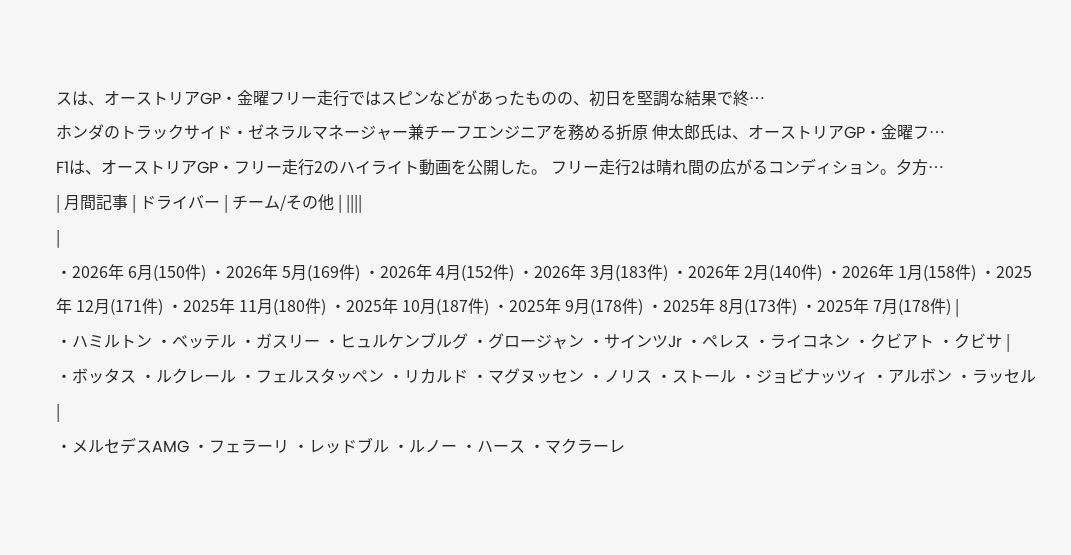スは、オーストリアGP・金曜フリー走行ではスピンなどがあったものの、初日を堅調な結果で終…
ホンダのトラックサイド・ゼネラルマネージャー兼チーフエンジニアを務める折原 伸太郎氏は、オーストリアGP・金曜フ…
F1は、オーストリアGP・フリー走行2のハイライト動画を公開した。 フリー走行2は晴れ間の広がるコンディション。夕方…
| 月間記事 | ドライバー | チーム/その他 | ||||
|
・2026年 6月(150件) ・2026年 5月(169件) ・2026年 4月(152件) ・2026年 3月(183件) ・2026年 2月(140件) ・2026年 1月(158件) ・2025年 12月(171件) ・2025年 11月(180件) ・2025年 10月(187件) ・2025年 9月(178件) ・2025年 8月(173件) ・2025年 7月(178件) |
・ハミルトン ・ベッテル ・ガスリー ・ヒュルケンブルグ ・グロージャン ・サインツJr ・ペレス ・ライコネン ・クビアト ・クビサ |
・ボッタス ・ルクレール ・フェルスタッペン ・リカルド ・マグヌッセン ・ノリス ・ストール ・ジョビナッツィ ・アルボン ・ラッセル |
・メルセデスAMG ・フェラーリ ・レッドブル ・ルノー ・ハース ・マクラーレ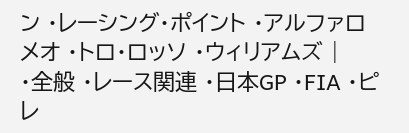ン ・レーシング・ポイント ・アルファロメオ ・トロ・ロッソ ・ウィリアムズ |
・全般 ・レース関連 ・日本GP ・FIA ・ピレ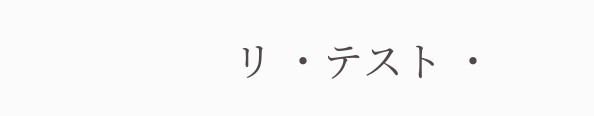リ ・テスト ・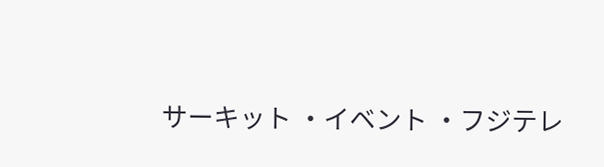サーキット ・イベント ・フジテレ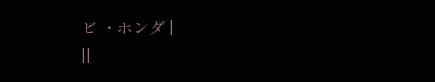ビ ・ホンダ |
||